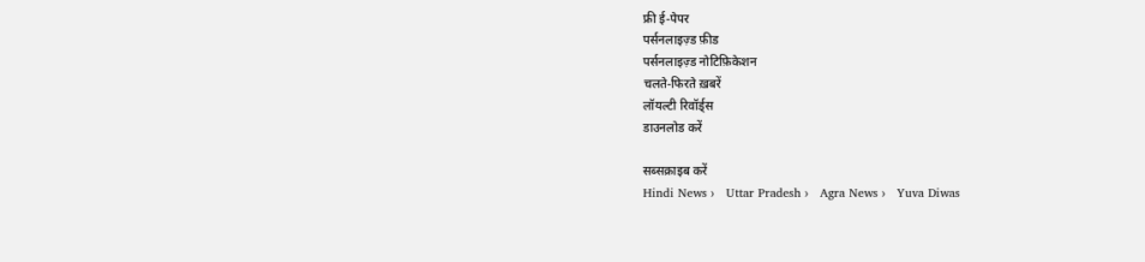फ्री ई-पेपर
पर्सनलाइज़्ड फ़ीड
पर्सनलाइज़्ड नोटिफ़िकेशन
चलते-फिरते ख़बरें
लॉयल्टी रिवॉर्ड्स
डाउनलोड करें

सब्सक्राइब करें
Hindi News ›   Uttar Pradesh ›   Agra News ›   Yuva Diwas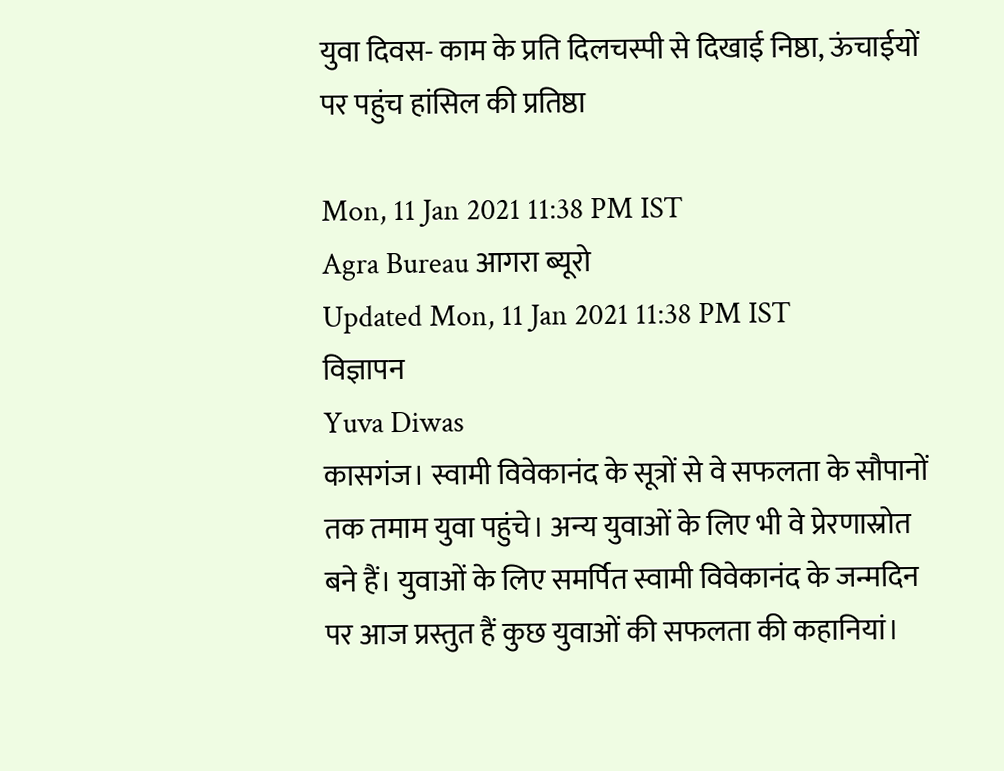युवा दिवस- काम के प्रति दिलचस्पी से दिखाई निष्ठा, ऊंचाईयों पर पहुंच हांसिल की प्रतिष्ठा

Mon, 11 Jan 2021 11:38 PM IST
Agra Bureau आगरा ब्यूरो
Updated Mon, 11 Jan 2021 11:38 PM IST
विज्ञापन
Yuva Diwas
कासगंज। स्वामी विवेकानंद के सूत्रों से वे सफलता के सौपानों तक तमाम युवा पहुंचे। अन्य युवाओं के लिए भी वे प्रेरणास्रोत बने हैं। युवाओं के लिए समर्पित स्वामी विवेकानंद के जन्मदिन पर आज प्रस्तुत हैं कुछ युवाओं की सफलता की कहानियां।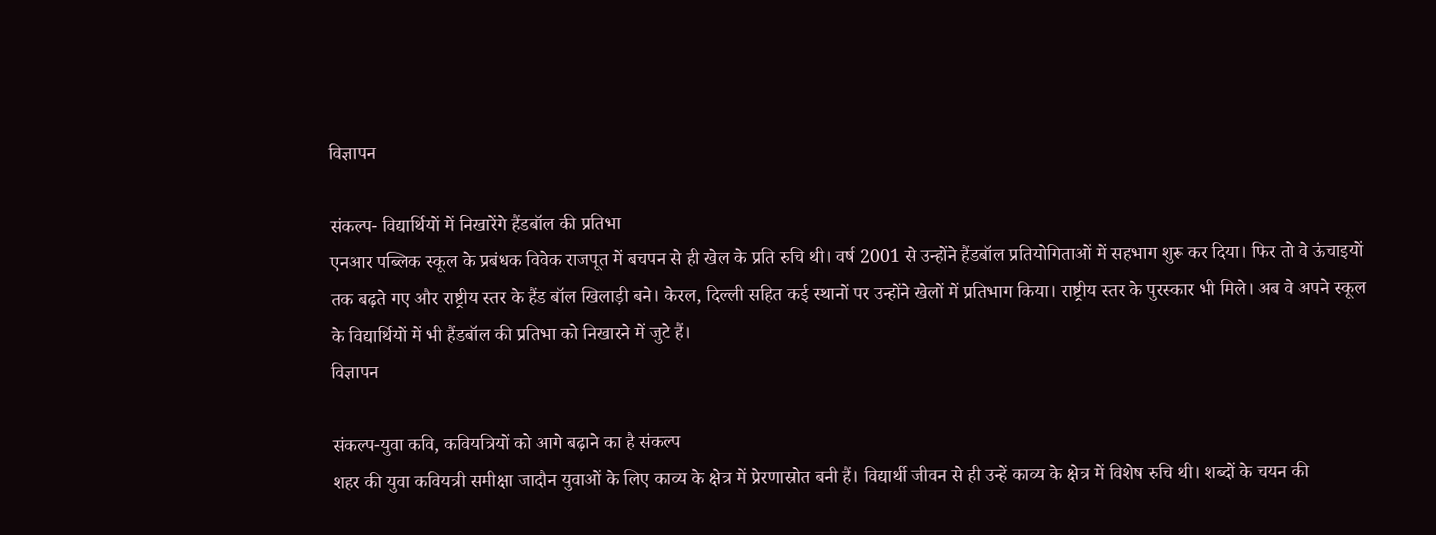विज्ञापन

संकल्प- विद्यार्थियों में निखारेंगे हैंडबॉल की प्रतिभा
एनआर पब्लिक स्कूल के प्रबंधक विवेक राजपूत में बचपन से ही खेल के प्रति रुचि थी। वर्ष 2001 से उन्होंने हैंडबॉल प्रतियोगिताओं में सहभाग शुरू कर दिया। फिर तो वे ऊंचाइयों तक बढ़ते गए और राष्ट्रीय स्तर के हैंड बॉल खिलाड़ी बने। केरल, दिल्ली सहित कई स्थानों पर उन्होंने खेलों में प्रतिभाग किया। राष्ट्रीय स्तर के पुरस्कार भी मिले। अब वे अपने स्कूल के विद्यार्थियों में भी हैंडबॉल की प्रतिभा को निखारने में जुटे हैं।
विज्ञापन

संकल्प-युवा कवि, कवियत्रियों को आगे बढ़ाने का है संकल्प
शहर की युवा कवियत्री समीक्षा जादौन युवाओं के लिए काव्य के क्षेत्र में प्रेरणास्रोत बनी हैं। विद्यार्थी जीवन से ही उन्हें काव्य के क्षेत्र में विशेष रुचि थी। शब्दों के चयन की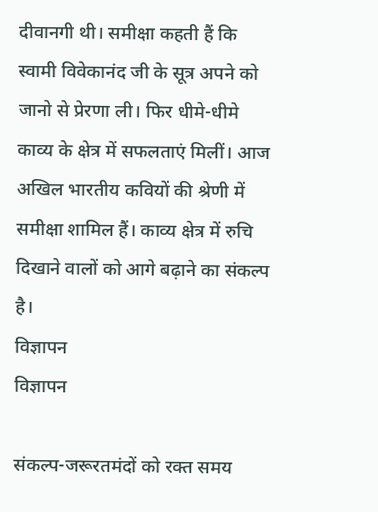दीवानगी थी। समीक्षा कहती हैं कि स्वामी विवेकानंद जी के सूत्र अपने को जानो से प्रेरणा ली। फिर धीमे-धीमे काव्य के क्षेत्र में सफलताएं मिलीं। आज अखिल भारतीय कवियों की श्रेणी में समीक्षा शामिल हैं। काव्य क्षेत्र में रुचि दिखाने वालों को आगे बढ़ाने का संकल्प है।
विज्ञापन
विज्ञापन

संकल्प-जरूरतमंदों को रक्त समय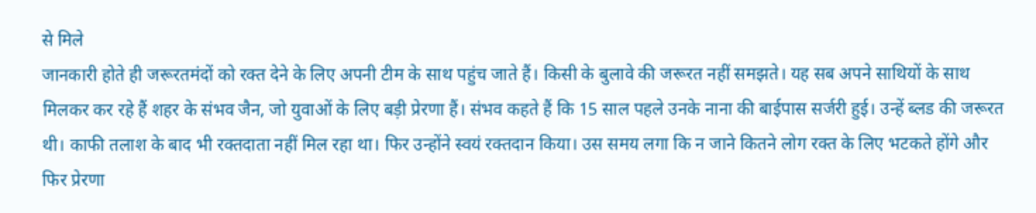से मिले
जानकारी होते ही जरूरतमंदों को रक्त देने के लिए अपनी टीम के साथ पहुंच जाते हैं। किसी के बुलावे की जरूरत नहीं समझते। यह सब अपने साथियों के साथ मिलकर कर रहे हैं शहर के संभव जैन, जो युवाओं के लिए बड़ी प्रेरणा हैं। संभव कहते हैं कि 15 साल पहले उनके नाना की बाईपास सर्जरी हुई। उन्हें ब्लड की जरूरत थी। काफी तलाश के बाद भी रक्तदाता नहीं मिल रहा था। फिर उन्होंने स्वयं रक्तदान किया। उस समय लगा कि न जाने कितने लोग रक्त के लिए भटकते होंगे और फिर प्रेरणा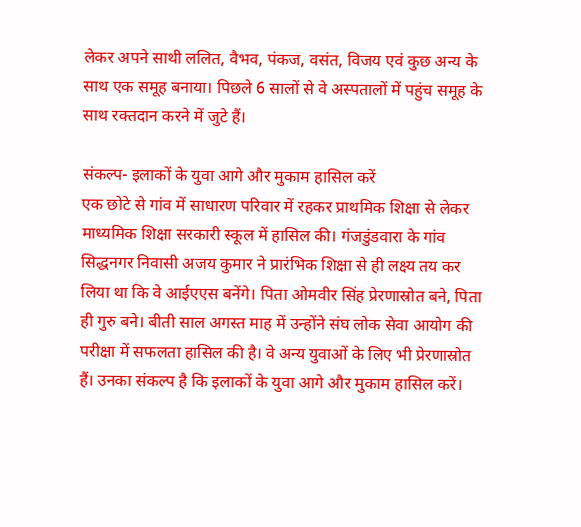लेकर अपने साथी ललित, वैभव, पंकज, वसंत, विजय एवं कुछ अन्य के साथ एक समूह बनाया। पिछले 6 सालों से वे अस्पतालों में पहुंच समूह के साथ रक्तदान करने में जुटे हैं।

संकल्प- इलाकों के युवा आगे और मुकाम हासिल करें
एक छोटे से गांव में साधारण परिवार में रहकर प्राथमिक शिक्षा से लेकर माध्यमिक शिक्षा सरकारी स्कूल में हासिल की। गंजडुंडवारा के गांव सिद्धनगर निवासी अजय कुमार ने प्रारंभिक शिक्षा से ही लक्ष्य तय कर लिया था कि वे आईएएस बनेंगे। पिता ओमवीर सिंह प्रेरणास्रोत बने, पिता ही गुरु बने। बीती साल अगस्त माह में उन्होंने संघ लोक सेवा आयोग की परीक्षा में सफलता हासिल की है। वे अन्य युवाओं के लिए भी प्रेरणास्रोत हैं। उनका संकल्प है कि इलाकों के युवा आगे और मुकाम हासिल करें।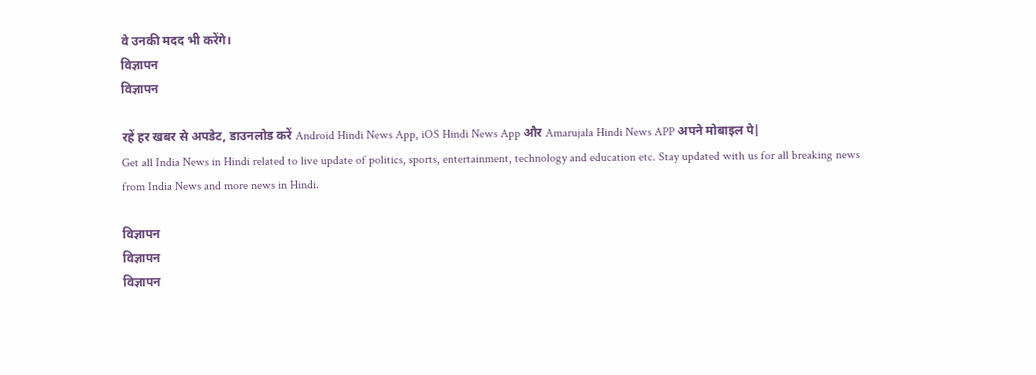वे उनकी मदद भी करेंगे।
विज्ञापन
विज्ञापन

रहें हर खबर से अपडेट, डाउनलोड करें Android Hindi News App, iOS Hindi News App और Amarujala Hindi News APP अपने मोबाइल पे|
Get all India News in Hindi related to live update of politics, sports, entertainment, technology and education etc. Stay updated with us for all breaking news from India News and more news in Hindi.

विज्ञापन
विज्ञापन
विज्ञापन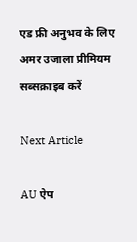एड फ्री अनुभव के लिए अमर उजाला प्रीमियम सब्सक्राइब करें

Next Article

AU ऐप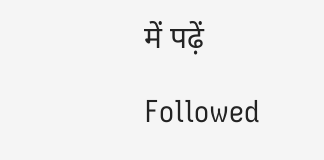में पढ़ें

Followed